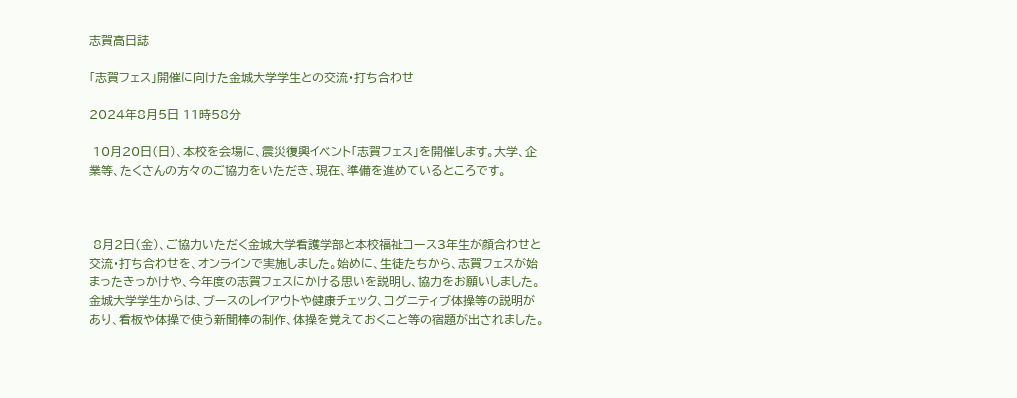志賀高日誌

「志賀フェス」開催に向けた金城大学学生との交流・打ち合わせ

2024年8月5日 11時58分

 10月20日(日)、本校を会場に、震災復興イベント「志賀フェス」を開催します。大学、企業等、たくさんの方々のご協力をいただき、現在、準備を進めているところです。



 8月2日(金)、ご協力いただく金城大学看護学部と本校福祉コース3年生が顔合わせと交流・打ち合わせを、オンラインで実施しました。始めに、生徒たちから、志賀フェスが始まったきっかけや、今年度の志賀フェスにかける思いを説明し、協力をお願いしました。金城大学学生からは、ブースのレイアウトや健康チェック、コグニティブ体操等の説明があり、看板や体操で使う新聞棒の制作、体操を覚えておくこと等の宿題が出されました。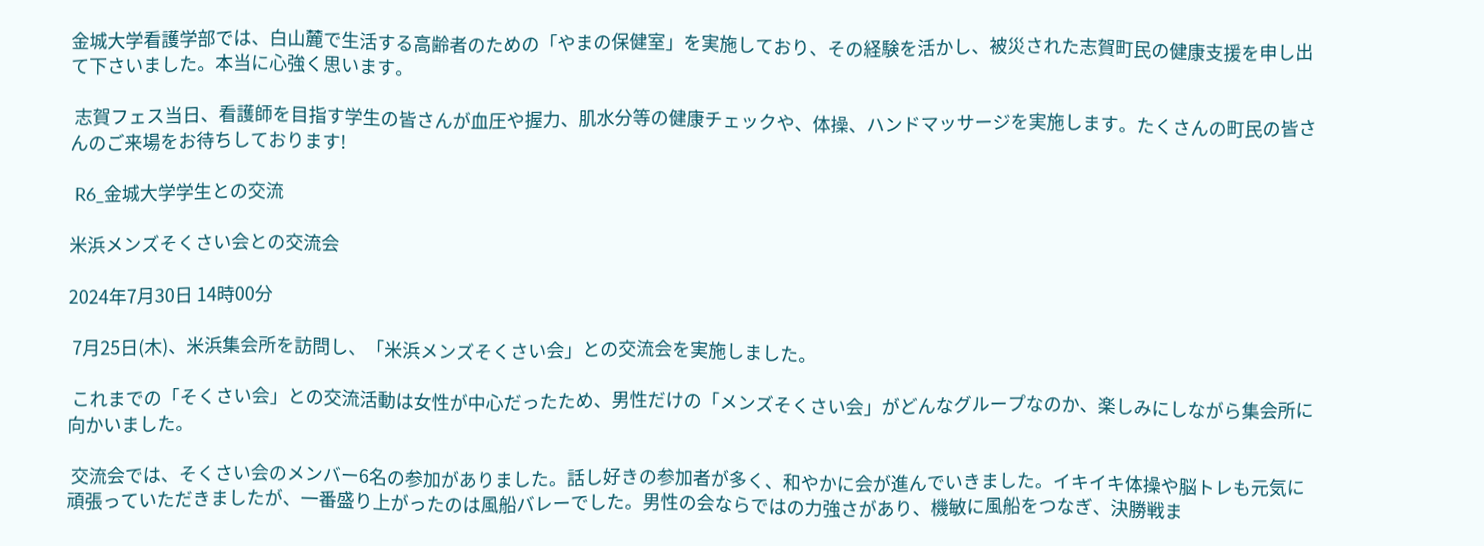金城大学看護学部では、白山麓で生活する高齢者のための「やまの保健室」を実施しており、その経験を活かし、被災された志賀町民の健康支援を申し出て下さいました。本当に心強く思います。

 志賀フェス当日、看護師を目指す学生の皆さんが血圧や握力、肌水分等の健康チェックや、体操、ハンドマッサージを実施します。たくさんの町民の皆さんのご来場をお待ちしております!

 R6_金城大学学生との交流

米浜メンズそくさい会との交流会

2024年7月30日 14時00分

 7月25日(木)、米浜集会所を訪問し、「米浜メンズそくさい会」との交流会を実施しました。

 これまでの「そくさい会」との交流活動は女性が中心だったため、男性だけの「メンズそくさい会」がどんなグループなのか、楽しみにしながら集会所に向かいました。

 交流会では、そくさい会のメンバー6名の参加がありました。話し好きの参加者が多く、和やかに会が進んでいきました。イキイキ体操や脳トレも元気に頑張っていただきましたが、一番盛り上がったのは風船バレーでした。男性の会ならではの力強さがあり、機敏に風船をつなぎ、決勝戦ま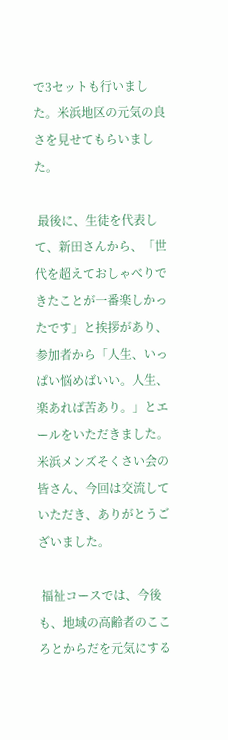で3セットも行いました。米浜地区の元気の良さを見せてもらいました。

 最後に、生徒を代表して、新田さんから、「世代を超えておしゃべりできたことが一番楽しかったです」と挨拶があり、参加者から「人生、いっぱい悩めばいい。人生、楽あれば苦あり。」とエールをいただきました。米浜メンズそくさい会の皆さん、今回は交流していただき、ありがとうございました。

 福祉コースでは、今後も、地域の高齢者のこころとからだを元気にする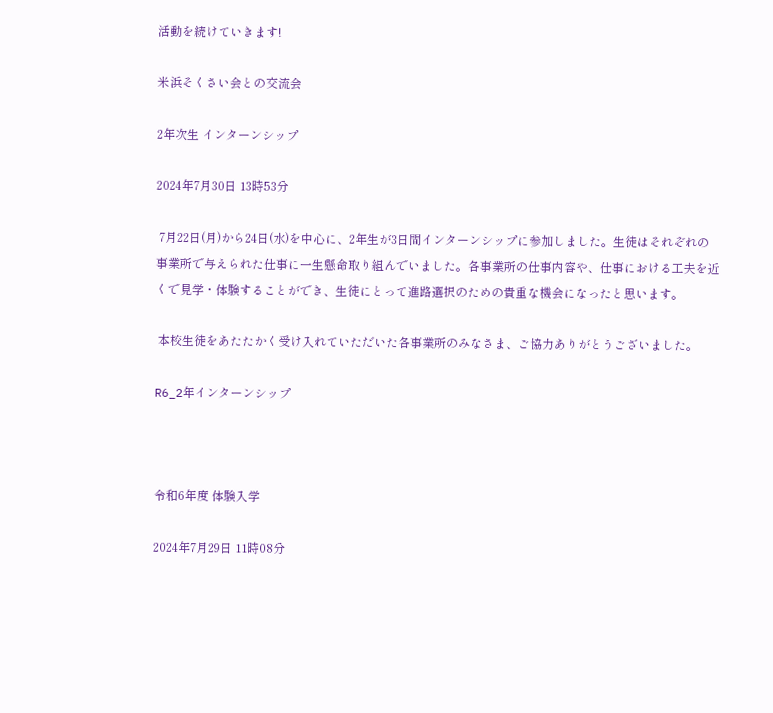活動を続けていきます!

米浜そくさい会との交流会

2年次生 インターンシップ

2024年7月30日 13時53分

 7月22日(月)から24日(水)を中心に、2年生が3日間インターンシップに参加しました。生徒はそれぞれの事業所で与えられた仕事に一生懸命取り組んでいました。各事業所の仕事内容や、仕事における工夫を近くで見学・体験することができ、生徒にとって進路選択のための貴重な機会になったと思います。

 本校生徒をあたたかく受け入れていただいた各事業所のみなさま、ご協力ありがとうございました。

R6_2年インターンシップ



令和6年度 体験入学

2024年7月29日 11時08分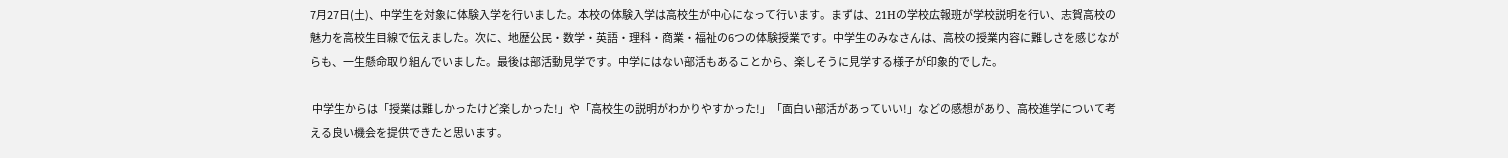7月27日(土)、中学生を対象に体験入学を行いました。本校の体験入学は高校生が中心になって行います。まずは、21Hの学校広報班が学校説明を行い、志賀高校の魅力を高校生目線で伝えました。次に、地歴公民・数学・英語・理科・商業・福祉の6つの体験授業です。中学生のみなさんは、高校の授業内容に難しさを感じながらも、一生懸命取り組んでいました。最後は部活動見学です。中学にはない部活もあることから、楽しそうに見学する様子が印象的でした。

 中学生からは「授業は難しかったけど楽しかった!」や「高校生の説明がわかりやすかった!」「面白い部活があっていい!」などの感想があり、高校進学について考える良い機会を提供できたと思います。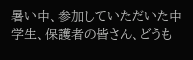暑い中、参加していただいた中学生、保護者の皆さん、どうも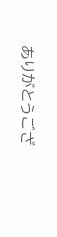ありがとうござ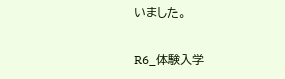いました。

R6_体験入学